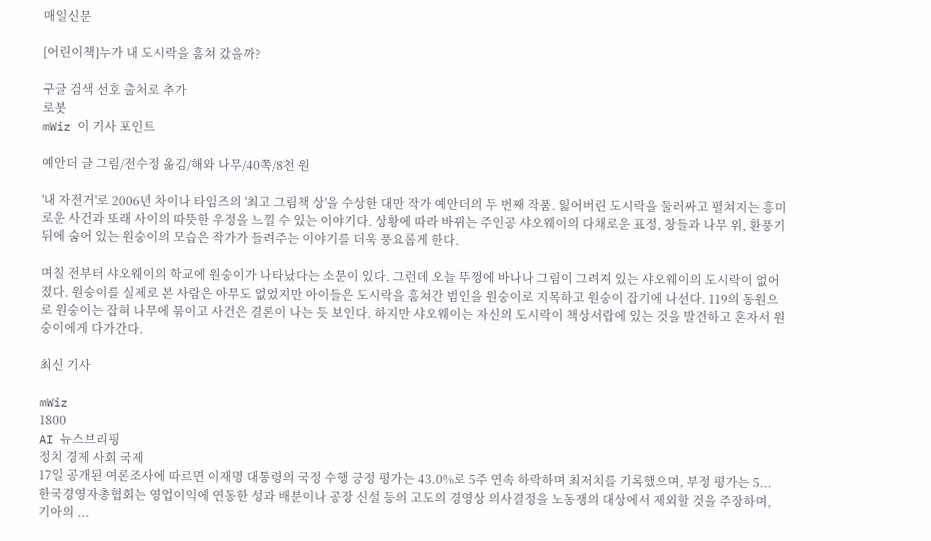매일신문

[어린이책]누가 내 도시락을 훔쳐 갔을까?

구글 검색 선호 출처로 추가
로봇
mWiz 이 기사 포인트

예안더 글 그림/전수정 옮김/해와 나무/40쪽/8천 원

'내 자전거'로 2006년 차이나 타임즈의 '최고 그림책 상'을 수상한 대만 작가 예안더의 두 번째 작품. 잃어버린 도시락을 둘러싸고 펼쳐지는 흥미로운 사건과 또래 사이의 따뜻한 우정을 느낄 수 있는 이야기다. 상황에 따라 바뀌는 주인공 샤오웨이의 다채로운 표정, 창들과 나무 위, 환풍기 뒤에 숨어 있는 원숭이의 모습은 작가가 들려주는 이야기를 더욱 풍요롭게 한다.

며칠 전부터 샤오웨이의 학교에 원숭이가 나타났다는 소문이 있다. 그런데 오늘 뚜껑에 바나나 그림이 그려져 있는 샤오웨이의 도시락이 없어졌다. 원숭이를 실제로 본 사람은 아무도 없었지만 아이들은 도시락을 훔쳐간 범인을 원숭이로 지목하고 원숭이 잡기에 나선다. 119의 동원으로 원숭이는 잡혀 나무에 묶이고 사건은 결론이 나는 듯 보인다. 하지만 샤오웨이는 자신의 도시락이 책상서랍에 있는 것을 발견하고 혼자서 원숭이에게 다가간다.

최신 기사

mWiz
1800
AI 뉴스브리핑
정치 경제 사회 국제
17일 공개된 여론조사에 따르면 이재명 대통령의 국정 수행 긍정 평가는 43.0%로 5주 연속 하락하며 최저치를 기록했으며, 부정 평가는 5...
한국경영자총협회는 영업이익에 연동한 성과 배분이나 공장 신설 등의 고도의 경영상 의사결정을 노동쟁의 대상에서 제외할 것을 주장하며, 기아의 ...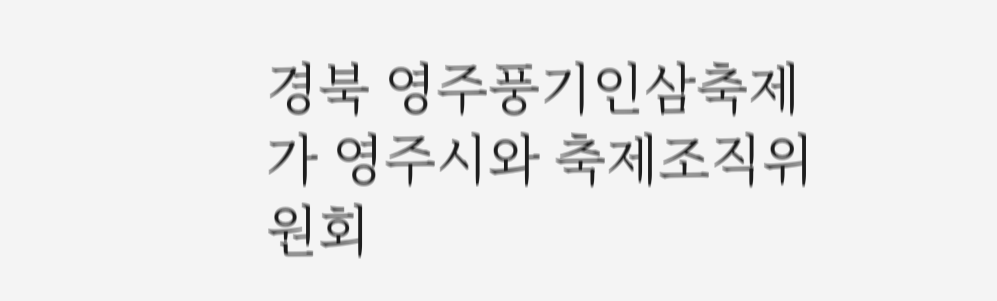경북 영주풍기인삼축제가 영주시와 축제조직위원회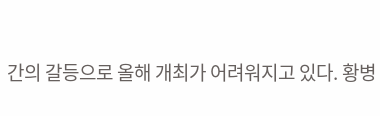간의 갈등으로 올해 개최가 어려워지고 있다. 황병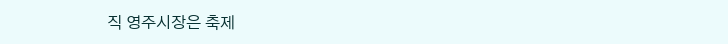직 영주시장은 축제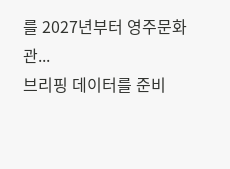를 2027년부터 영주문화관...
브리핑 데이터를 준비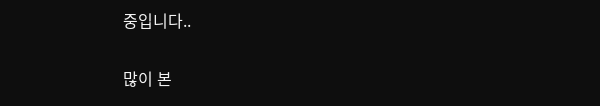중입니다..

많이 본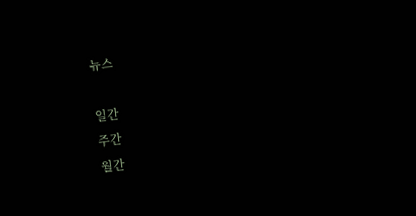뉴스

일간
주간
월간